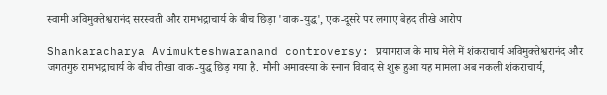स्वामी अविमुक्तेश्वरानंद सरस्वती और रामभद्राचार्य के बीच छिड़ा 'वाक-युद्ध', एक-दूसरे पर लगाए बेहद तीखे आरोप

Shankaracharya Avimukteshwaranand controversy: प्रयागराज के माघ मेले में शंकराचार्य अविमुक्तेश्वरानंद और जगतगुरु रामभद्राचार्य के बीच तीखा वाक-युद्ध छिड़ गया है. मौनी अमावस्या के स्नान विवाद से शुरू हुआ यह मामला अब नकली शंकराचार्य,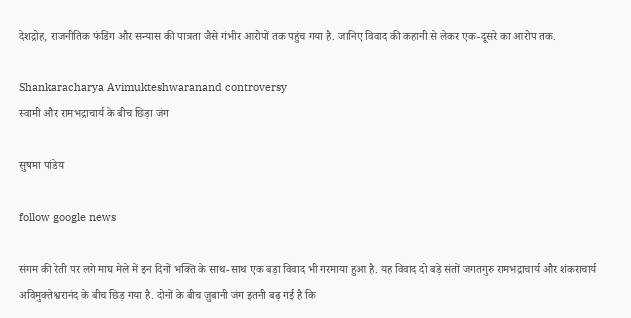देशद्रोह, राजनीतिक फंडिंग और सन्यास की पात्रता जैसे गंभीर आरोपों तक पहुंच गया है. जानिए विवाद की कहानी से लेकर एक-दूसरे का आरोप तक.

Shankaracharya Avimukteshwaranand controversy
स्वामी और रामभद्राचार्य के बीच छिड़ा जंग

सुषमा पांडेय

follow google news

संगम की रेती पर लगे माघ मेले में इन दिनों भक्ति के साथ-साथ एक बड़ा विवाद भी गरमाया हुआ है. यह विवाद दो बड़े संतों जगतगुरु रामभद्राचार्य और शंकराचार्य अविमुक्तेश्वरानंद के बीच छिड़ गया है. दोनों के बीच ज़ुबानी जंग इतनी बढ़ गई है कि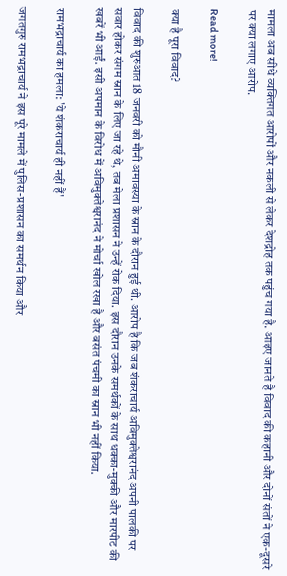मामला अब सीधे व्यक्तिगत आरोपों और नकली से लेकर देशद्रोह तक पहुंच गया है. आइए जानते है विवाद की कहानी और दोनों संतों ने एक-दूसरे पर क्या लगाए आरोप.

Read more!

क्या है पूरा विवाद?

विवाद की शुरुआत 18 जनवरी को मौनी अमावस्या के स्नान के दौरान हुई थी. आरोप है कि जब शंकराचार्य अविमुक्तेश्वरानंद अपनी पालकी पर सवार होकर संगम स्नान के लिए जा रहे थे, तब मेला प्रशासन ने उन्हें रोक दिया. इस दौरान उनके समर्थकों के साथ धक्का-मुक्की और मारपीट की खबरें भी आईं. इसी अपमान के विरोध में अविमुक्तेश्वरानंद ने मोर्चा खोल रखा है और बसंत पंचमी का स्नान भी नहीं किया.

रामभद्राचार्य का हमला: 'ये शंकराचार्य ही नहीं हैं'

जगतगुरु रामभद्राचार्य ने इस पूरे मामले में पुलिस-प्रशासन का समर्थन किया और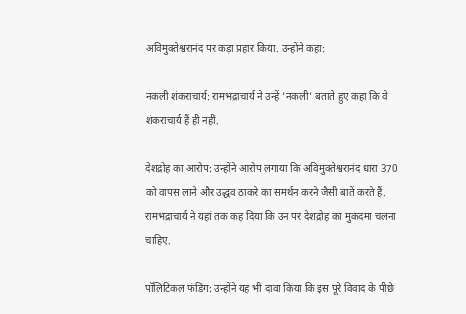अविमुक्तेश्वरानंद पर कड़ा प्रहार किया. उन्होंने कहा:

नकली शंकराचार्य: रामभद्राचार्य ने उन्हें 'नकली' बताते हुए कहा कि वे शंकराचार्य हैं ही नहीं.

देशद्रोह का आरोप: उन्होंने आरोप लगाया कि अविमुक्तेश्वरानंद धारा 370 को वापस लाने और उद्धव ठाकरे का समर्थन करने जैसी बातें करते हैं. रामभद्राचार्य ने यहां तक कह दिया कि उन पर देशद्रोह का मुकदमा चलना चाहिए.

पॉलिटिकल फंडिंग: उन्होंने यह भी दावा किया कि इस पूरे विवाद के पीछे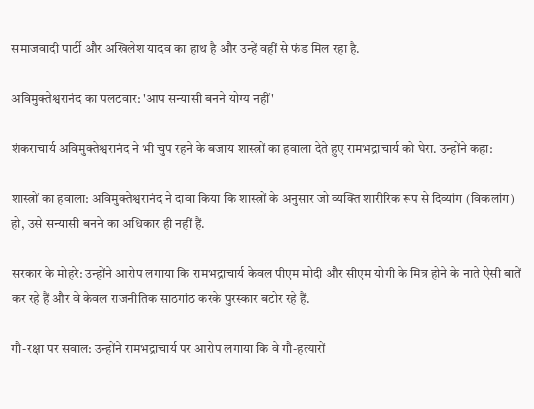समाजवादी पार्टी और अखिलेश यादव का हाथ है और उन्हें वहीं से फंड मिल रहा है.

अविमुक्तेश्वरानंद का पलटवार: 'आप सन्यासी बनने योग्य नहीं'

शंकराचार्य अविमुक्तेश्वरानंद ने भी चुप रहने के बजाय शास्त्रों का हवाला देते हुए रामभद्राचार्य को घेरा. उन्होंने कहा:

शास्त्रों का हवाला: अविमुक्तेश्वरानंद ने दावा किया कि शास्त्रों के अनुसार जो व्यक्ति शारीरिक रूप से दिव्यांग (विकलांग) हो, उसे सन्यासी बनने का अधिकार ही नहीं हैं.

सरकार के मोहरे: उन्होंने आरोप लगाया कि रामभद्राचार्य केवल पीएम मोदी और सीएम योगी के मित्र होने के नाते ऐसी बातें कर रहे हैं और वे केवल राजनीतिक साठगांठ करके पुरस्कार बटोर रहे हैं.

गौ-रक्षा पर सवाल: उन्होंने रामभद्राचार्य पर आरोप लगाया कि वे गौ-हत्यारों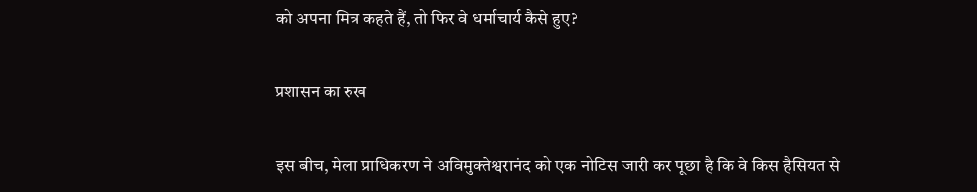को अपना मित्र कहते हैं, तो फिर वे धर्माचार्य कैसे हुए?

प्रशासन का रुख

इस बीच, मेला प्राधिकरण ने अविमुक्तेश्वरानंद को एक नोटिस जारी कर पूछा है कि वे किस हैसियत से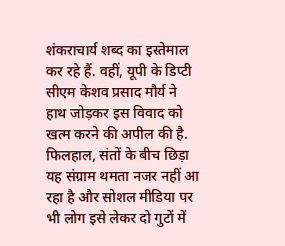शंकराचार्य शब्द का इस्तेमाल कर रहे हैं. वहीं, यूपी के डिप्टी सीएम केशव प्रसाद मौर्य ने हाथ जोड़कर इस विवाद को खत्म करने की अपील की है. फिलहाल, संतों के बीच छिड़ा यह संग्राम थमता नजर नहीं आ रहा है और सोशल मीडिया पर भी लोग इसे लेकर दो गुटों में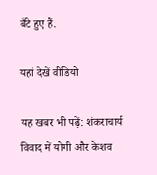बँटे हुए हैं.

यहां देखें वीडियो

यह खबर भी पढ़ें: शंकराचार्य विवाद में योगी और केशव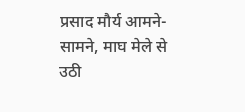प्रसाद मौर्य आमने-सामने, माघ मेले से उठी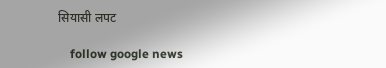सियासी लपट

    follow google news